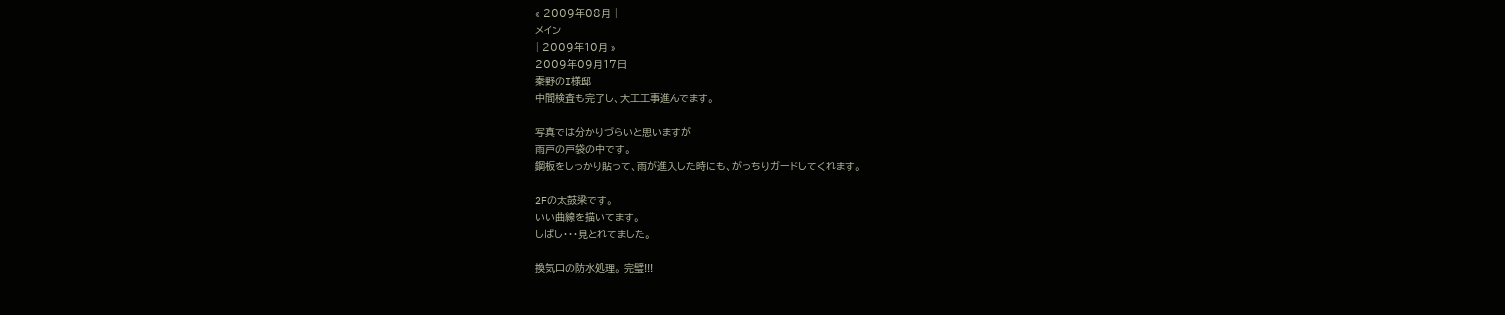« 2009年08月 |
メイン
| 2009年10月 »
2009年09月17日
秦野のI様邸
中間検査も完了し、大工工事進んでます。

写真では分かりづらいと思いますが
雨戸の戸袋の中です。
鋼板をしっかり貼って、雨が進入した時にも、がっちりガードしてくれます。

2Fの太鼓梁です。
いい曲線を描いてます。
しばし・・・見とれてました。

換気口の防水処理。 完璧!!!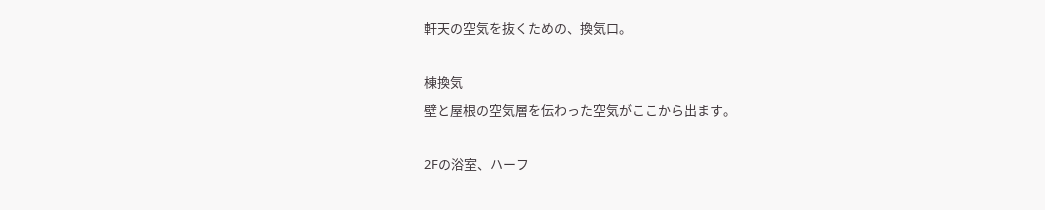軒天の空気を抜くための、換気口。

棟換気
壁と屋根の空気層を伝わった空気がここから出ます。

2Fの浴室、ハーフ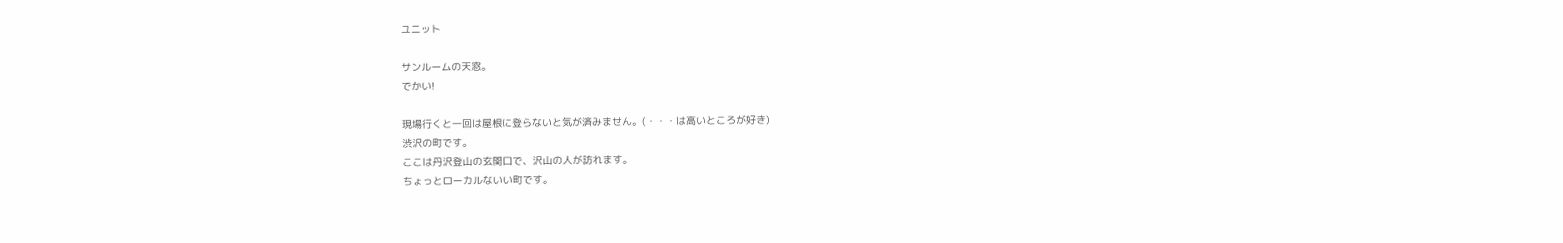ユニット

サンルームの天窓。
でかい!

現場行くと一回は屋根に登らないと気が済みません。(・・・は高いところが好き)
渋沢の町です。
ここは丹沢登山の玄関口で、沢山の人が訪れます。
ちょっとローカルないい町です。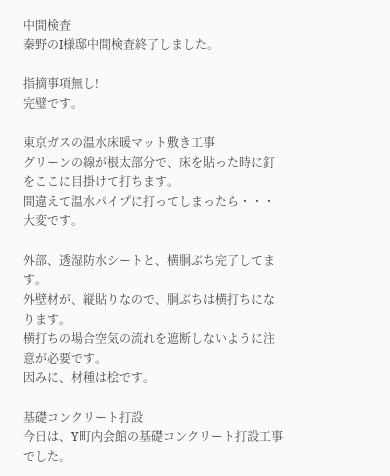中間検査
秦野のI様邸中間検査終了しました。

指摘事項無し!
完璧です。

東京ガスの温水床暖マット敷き工事
グリーンの線が根太部分で、床を貼った時に釘をここに目掛けて打ちます。
間違えて温水パイプに打ってしまったら・・・大変です。

外部、透湿防水シートと、横胴ぶち完了してます。
外壁材が、縦貼りなので、胴ぶちは横打ちになります。
横打ちの場合空気の流れを遮断しないように注意が必要です。
因みに、材種は桧です。

基礎コンクリート打設
今日は、Y町内会館の基礎コンクリート打設工事でした。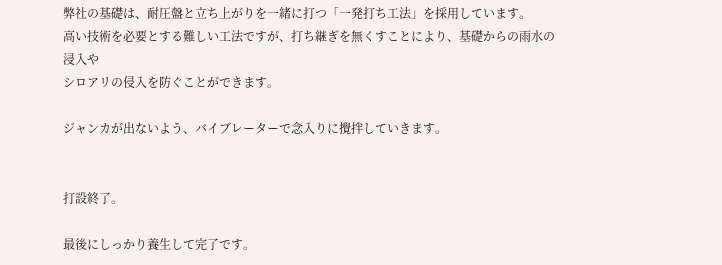弊社の基礎は、耐圧盤と立ち上がりを一緒に打つ「一発打ち工法」を採用しています。
高い技術を必要とする難しい工法ですが、打ち継ぎを無くすことにより、基礎からの雨水の浸入や
シロアリの侵入を防ぐことができます。

ジャンカが出ないよう、バイブレーターで念入りに攪拌していきます。


打設終了。

最後にしっかり養生して完了です。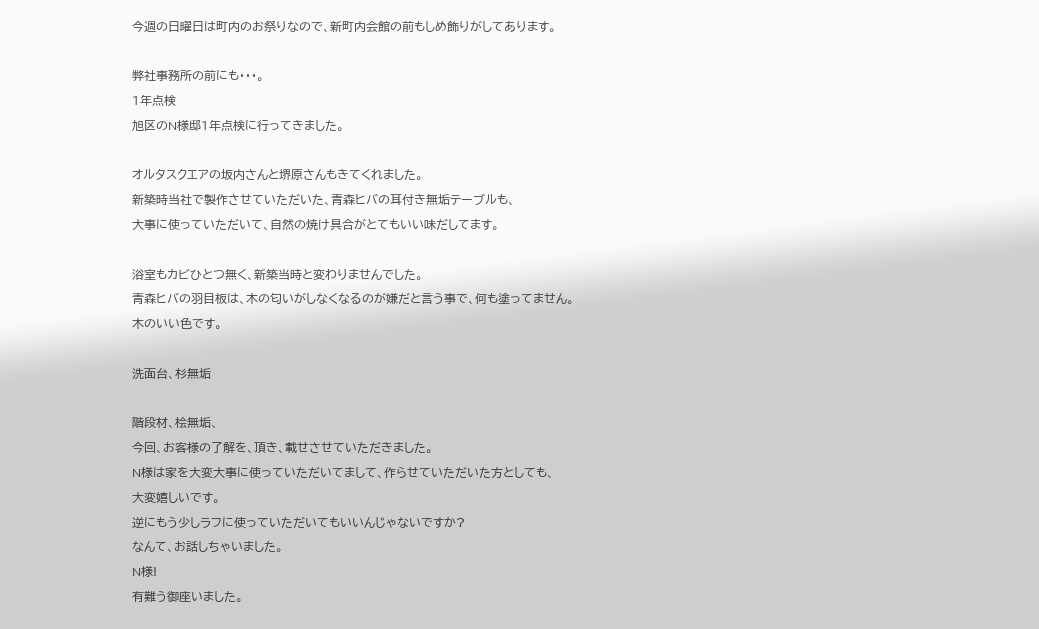今週の日曜日は町内のお祭りなので、新町内会館の前もしめ飾りがしてあります。

弊社事務所の前にも・・・。
1年点検
旭区のN様邸1年点検に行ってきました。

オルタスクエアの坂内さんと堺原さんもきてくれました。
新築時当社で製作させていただいた、青森ヒバの耳付き無垢テーブルも、
大事に使っていただいて、自然の焼け具合がとてもいい味だしてます。

浴室もカビひとつ無く、新築当時と変わりませんでした。
青森ヒバの羽目板は、木の匂いがしなくなるのが嫌だと言う事で、何も塗ってません。
木のいい色です。

洗面台、杉無垢

階段材、桧無垢、
今回、お客様の了解を、頂き、載せさせていただきました。
N様は家を大変大事に使っていただいてまして、作らせていただいた方としても、
大変嬉しいです。
逆にもう少しラフに使っていただいてもいいんじゃないですか?
なんて、お話しちゃいました。
N様!
有難う御座いました。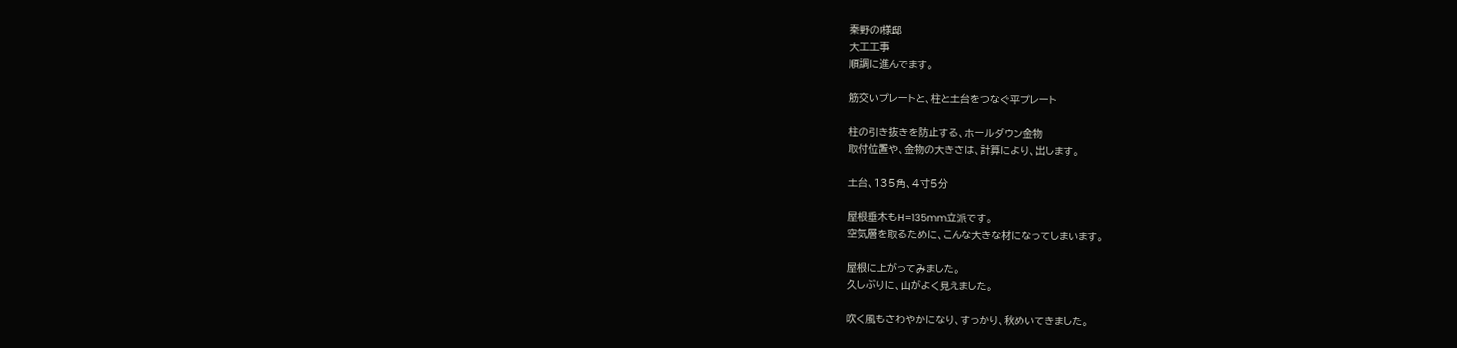秦野のI様邸
大工工事
順調に進んでます。

筋交いプレートと、柱と土台をつなぐ平プレート

柱の引き抜きを防止する、ホールダウン金物
取付位置や、金物の大きさは、計算により、出します。

土台、135角、4寸5分

屋根垂木もH=135mm立派です。
空気層を取るために、こんな大きな材になってしまいます。

屋根に上がってみました。
久しぶりに、山がよく見えました。

吹く風もさわやかになり、すっかり、秋めいてきました。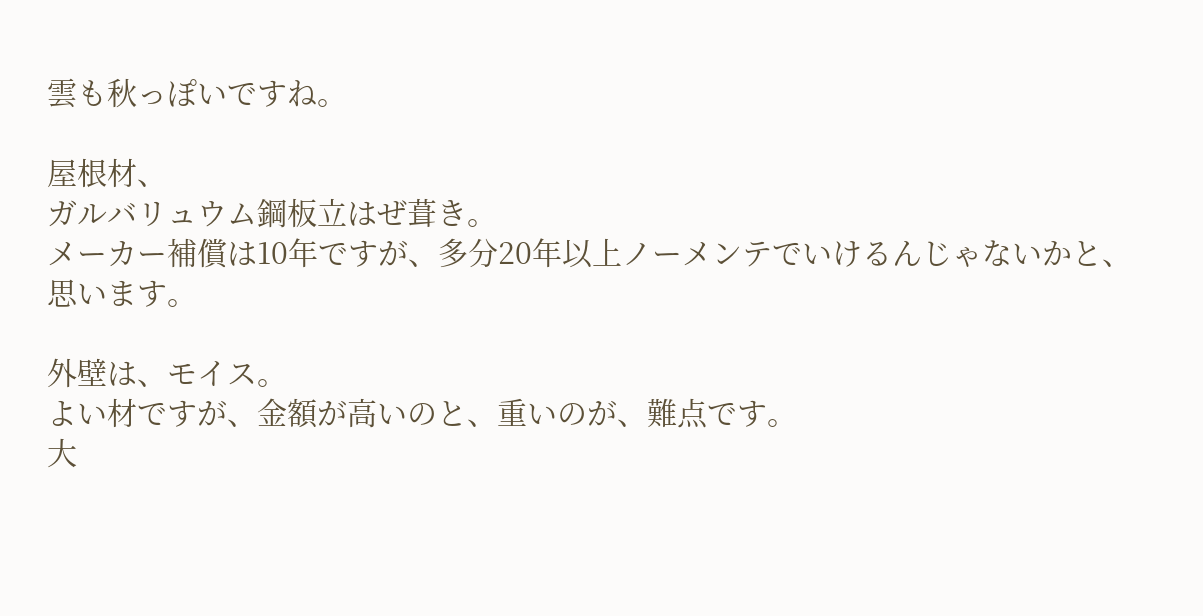雲も秋っぽいですね。

屋根材、
ガルバリュウム鋼板立はぜ葺き。
メーカー補償は10年ですが、多分20年以上ノーメンテでいけるんじゃないかと、思います。

外壁は、モイス。
よい材ですが、金額が高いのと、重いのが、難点です。
大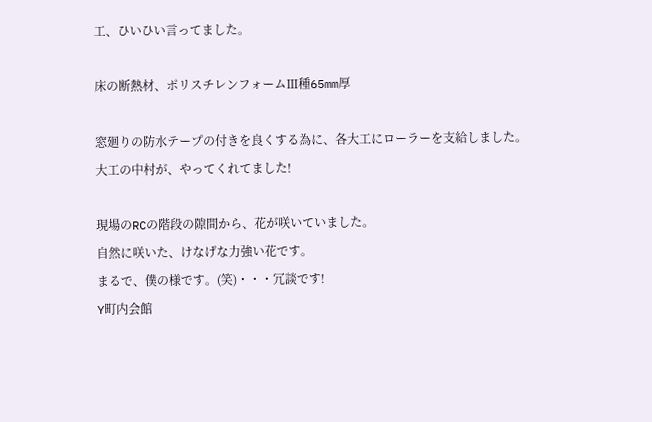工、ひいひい言ってました。

床の断熱材、ポリスチレンフォームⅢ種65mm厚

窓廻りの防水テープの付きを良くする為に、各大工にローラーを支給しました。
大工の中村が、やってくれてました!

現場のRCの階段の隙間から、花が咲いていました。
自然に咲いた、けなげな力強い花です。
まるで、僕の様です。(笑)・・・冗談です!
Y町内会館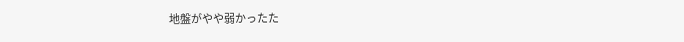地盤がやや弱かったた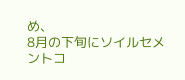め、
8月の下旬にソイルセメントコ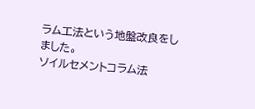ラム工法という地盤改良をしました。
ソイルセメントコラム法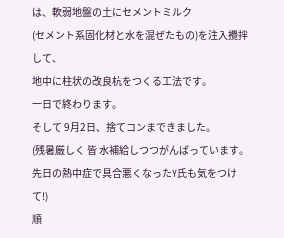は、軟弱地盤の土にセメントミルク
(セメント系固化材と水を混ぜたもの)を注入攪拌して、
地中に柱状の改良杭をつくる工法です。
一日で終わります。
そして 9月2日、捨てコンまできました。
(残暑厳しく 皆 水補給しつつがんばっています。
先日の熱中症で具合悪くなったY氏も気をつけて!)
順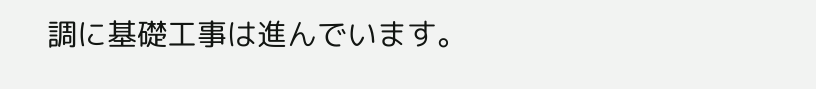調に基礎工事は進んでいます。